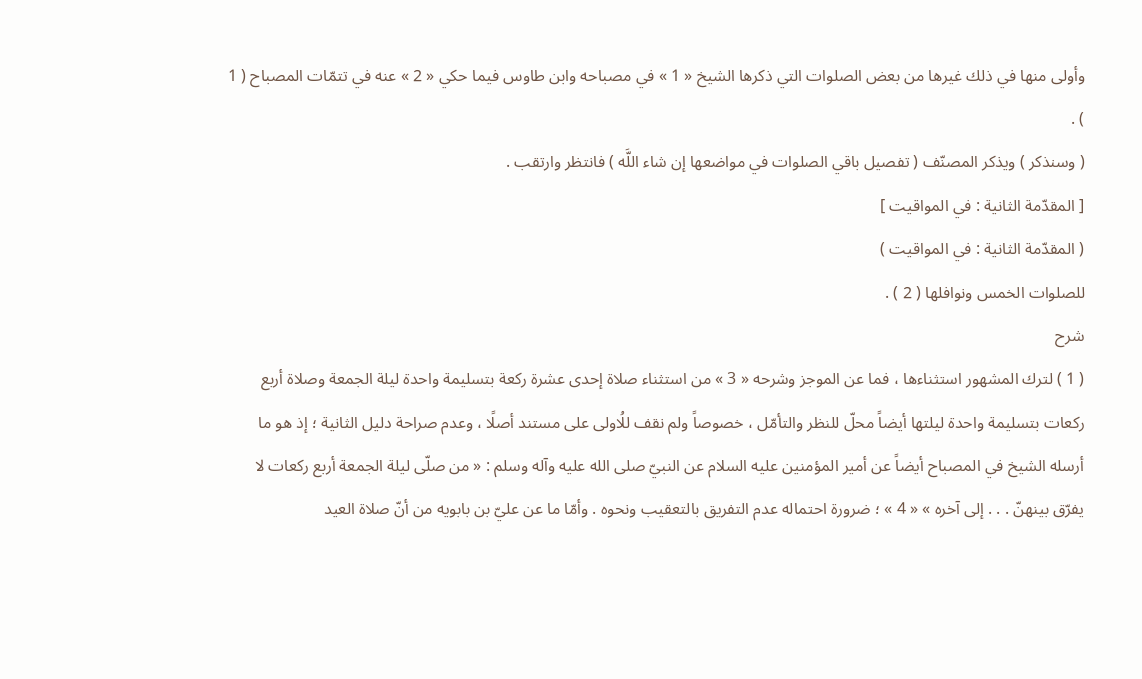وأولى منها في ذلك غيرها من بعض الصلوات التي ذكرها الشيخ « 1 » في مصباحه وابن طاوس فيما حكي « 2 » عنه في تتمّات المصباح ( 1 ) .
( وسنذكر ) ويذكر المصنّف ( تفصيل باقي الصلوات في مواضعها إن شاء اللَّه ) فانتظر وارتقب .
[ المقدّمة الثانية : في المواقيت ]
( المقدّمة الثانية : في المواقيت )
للصلوات الخمس ونوافلها ( 2 ) .
شرح
( 1 ) لترك المشهور استثناءها ، فما عن الموجز وشرحه « 3 » من استثناء صلاة إحدى عشرة ركعة بتسليمة واحدة ليلة الجمعة وصلاة أربع ركعات بتسليمة واحدة ليلتها أيضاً محلّ للنظر والتأمّل ، خصوصاً ولم نقف للُاولى على مستند أصلًا ، وعدم صراحة دليل الثانية ؛ إذ هو ما أرسله الشيخ في المصباح أيضاً عن أمير المؤمنين عليه السلام عن النبيّ صلى الله عليه وآله وسلم : « من صلّى ليلة الجمعة أربع ركعات لا يفرّق بينهنّ . . . إلى آخره » « 4 » ؛ ضرورة احتماله عدم التفريق بالتعقيب ونحوه . وأمّا ما عن عليّ بن بابويه من أنّ صلاة العيد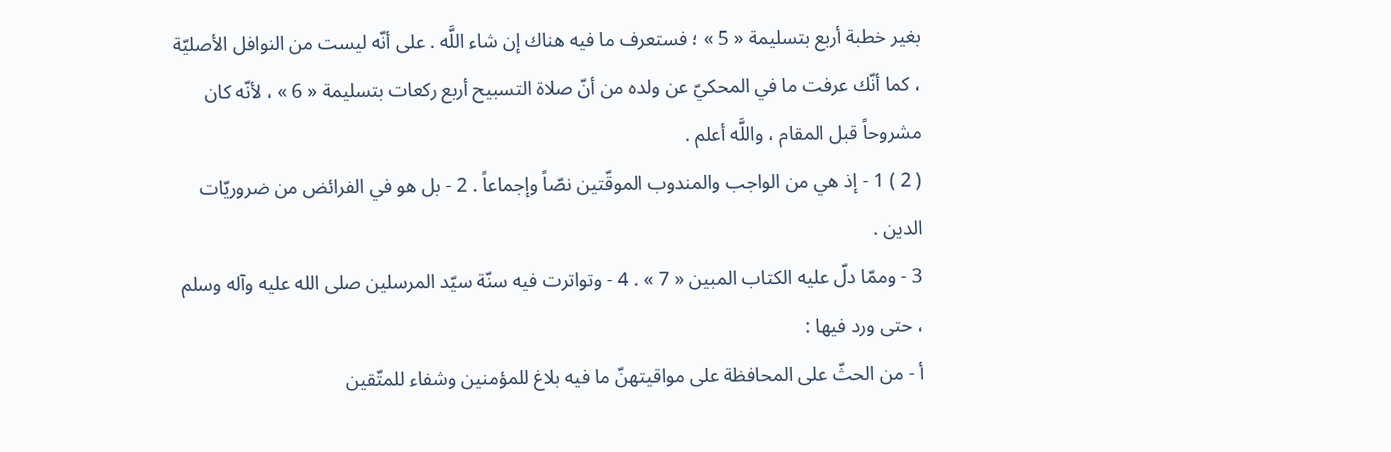بغير خطبة أربع بتسليمة « 5 » ؛ فستعرف ما فيه هناك إن شاء اللَّه . على أنّه ليست من النوافل الأصليّة ، كما أنّك عرفت ما في المحكيّ عن ولده من أنّ صلاة التسبيح أربع ركعات بتسليمة « 6 » ، لأنّه كان مشروحاً قبل المقام ، واللَّه أعلم .
( 2 ) 1 - إذ هي من الواجب والمندوب الموقّتين نصّاً وإجماعاً . 2 - بل هو في الفرائض من ضروريّات الدين .
3 - وممّا دلّ عليه الكتاب المبين « 7 » . 4 - وتواترت فيه سنّة سيّد المرسلين صلى الله عليه وآله وسلم ، حتى ورد فيها :
أ - من الحثّ على المحافظة على مواقيتهنّ ما فيه بلاغ للمؤمنين وشفاء للمتّقين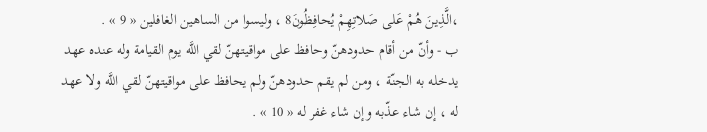،الَّذِينَ هُمْ عَلى صَلاتِهِمْ يُحافِظُونَ8 ، وليسوا من الساهين الغافلين « 9 » .
ب - وأنّ من أقام حدودهنّ وحافظ على مواقيتهنّ لقي اللَّه يوم القيامة وله عنده عهد يدخله به الجنّة ، ومن لم يقم حدودهنّ ولم يحافظ على مواقيتهنّ لقي اللَّه ولا عهد له ، إن شاء عذّبه وإن شاء غفر له « 10 » .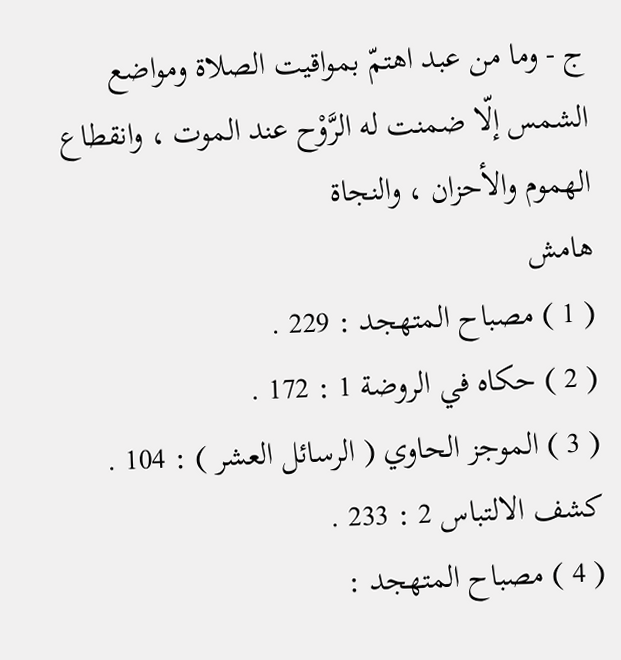ج - وما من عبد اهتمّ بمواقيت الصلاة ومواضع الشمس إلّا ضمنت له الرَّوْح عند الموت ، وانقطاع الهموم والأحزان ، والنجاة
هامش
( 1 ) مصباح المتهجد : 229 .
( 2 ) حكاه في الروضة 1 : 172 .
( 3 ) الموجز الحاوي ( الرسائل العشر ) : 104 . كشف الالتباس 2 : 233 .
( 4 ) مصباح المتهجد :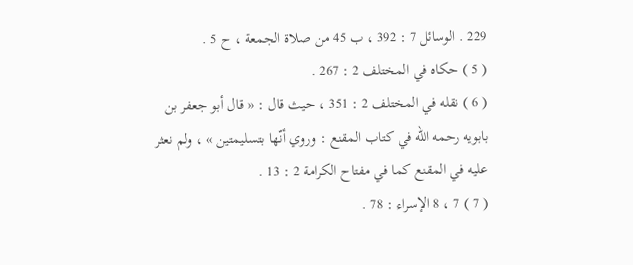229 . الوسائل 7 : 392 ، ب 45 من صلاة الجمعة ، ح 5 .
( 5 ) حكاه في المختلف 2 : 267 .
( 6 ) نقله في المختلف 2 : 351 ، حيث قال : « قال أبو جعفر بن بابويه رحمه الله في كتاب المقنع : وروي أنّها بتسليمتين » ، ولم نعثر عليه في المقنع كما في مفتاح الكرامة 2 : 13 .
( 7 ) 7 ، 8 الإسراء : 78 .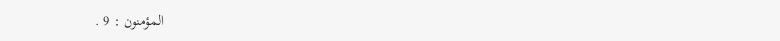المؤمنون : 9 .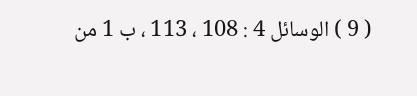( 9 ) الوسائل 4 : 108 ، 113 ، ب 1 من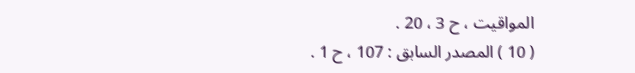المواقيت ، ح 3 ، 20 .
( 10 ) المصدر السابق : 107 ، ح 1 .